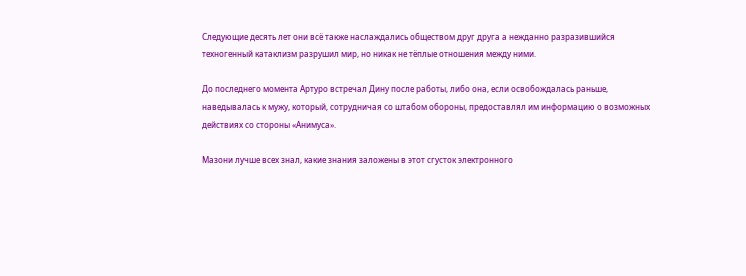Следующие десять лет они всё также наслаждались обществом друг друга а нежданно разразившийся техногенный катаклизм разрушил мир, но никак не тёплые отношения между ними.

До последнего момента Артуро встречал Дину после работы, либо она, если освобождалась раньше, наведывалась к мужу, который, сотрудничая со штабом обороны, предоставлял им информацию о возможных действиях со стороны «Анимуса».

Мазони лучше всех знал, какие знания заложены в этот сгусток электронного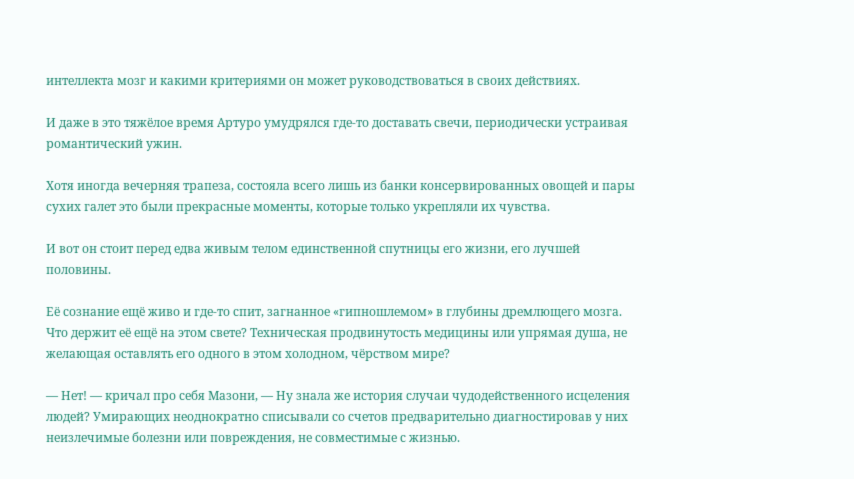интеллекта мозг и какими критериями он может руководствоваться в своих действиях.

И даже в это тяжёлое время Артуро умудрялся где-то доставать свечи, периодически устраивая романтический ужин.

Хотя иногда вечерняя трапеза, состояла всего лишь из банки консервированных овощей и пары сухих галет это были прекрасные моменты, которые только укрепляли их чувства.

И вот он стоит перед едва живым телом единственной спутницы его жизни, его лучшей половины.

Её сознание ещё живо и где-то спит, загнанное «гипношлемом» в глубины дремлющего мозга. Что держит её ещё на этом свете? Техническая продвинутость медицины или упрямая душа, не желающая оставлять его одного в этом холодном, чёрством мире?

— Нет! — кричал про себя Мазони, — Ну знала же история случаи чудодейственного исцеления людей? Умирающих неоднократно списывали со счетов предварительно диагностировав у них неизлечимые болезни или повреждения, не совместимые с жизнью.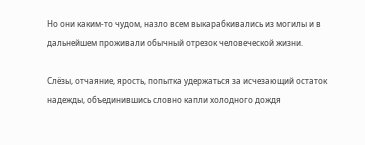Но они каким-то чудом, назло всем выкарабкивались из могилы и в дальнейшем проживали обычный отрезок человеческой жизни.

Слёзы, отчаяние, ярость, попытка удержаться за исчезающий остаток надежды, объединившись словно капли холодного дождя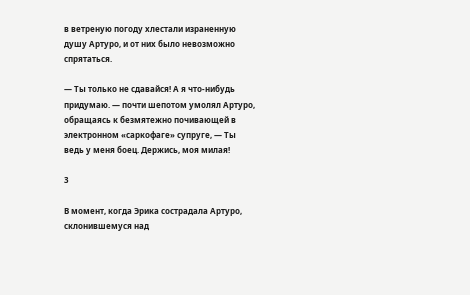в ветреную погоду хлестали израненную душу Артуро, и от них было невозможно спрятаться.

— Ты только не сдавайся! А я что-нибудь придумаю. — почти шепотом умолял Артуро, обращаясь к безмятежно почивающей в электронном «саркофаге» супруге, — Ты ведь у меня боец. Держись, моя милая!

3

В момент, когда Эрика сострадала Артуро, склонившемуся над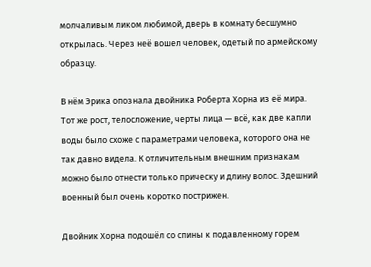молчаливым ликом любимой, дверь в комнату бесшумно открылась. Через неё вошел человек, одетый по армейскому образцу.

В нём Эрика опознала двойника Роберта Хорна из её мира. Тот же рост, телосложение, черты лица — всё, как две капли воды было схоже с параметрами человека, которого она не так давно видела. К отличительным внешним признакам можно было отнести только прическу и длину волос. Здешний военный был очень коротко пострижен.

Двойник Хорна подошёл со спины к подавленному горем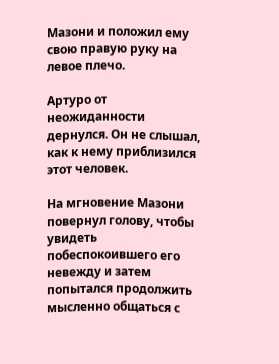Мазони и положил ему свою правую руку на левое плечо.

Артуро от неожиданности дернулся. Он не слышал, как к нему приблизился этот человек.

На мгновение Мазони повернул голову, чтобы увидеть побеспокоившего его невежду и затем попытался продолжить мысленно общаться с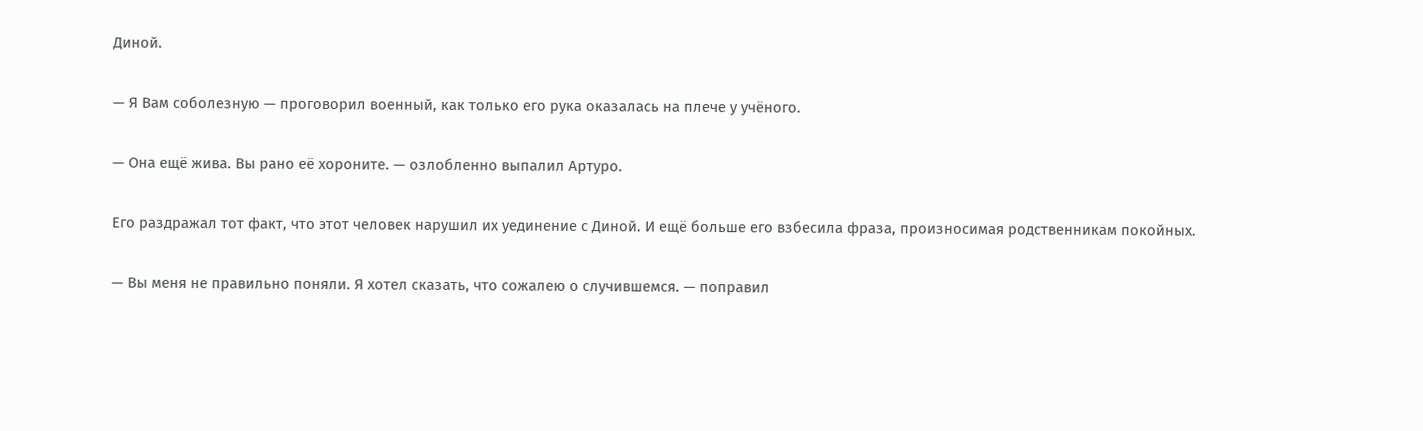Диной.

— Я Вам соболезную — проговорил военный, как только его рука оказалась на плече у учёного.

— Она ещё жива. Вы рано её хороните. — озлобленно выпалил Артуро.

Его раздражал тот факт, что этот человек нарушил их уединение с Диной. И ещё больше его взбесила фраза, произносимая родственникам покойных.

— Вы меня не правильно поняли. Я хотел сказать, что сожалею о случившемся. — поправил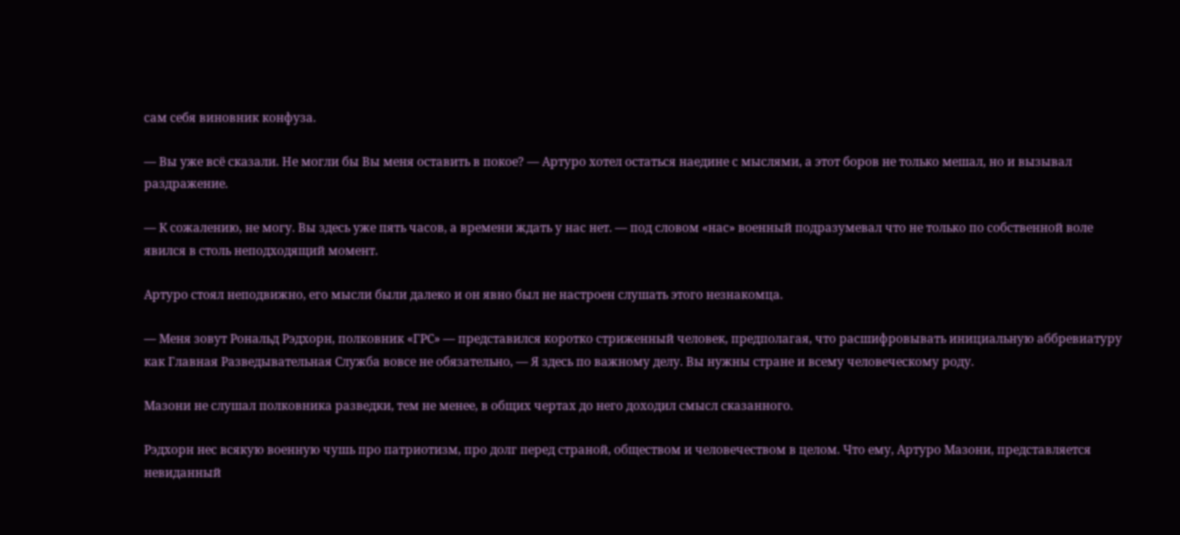сам себя виновник конфуза.

— Вы уже всё сказали. Не могли бы Вы меня оставить в покое? — Артуро хотел остаться наедине с мыслями, а этот боров не только мешал, но и вызывал раздражение.

— К сожалению, не могу. Вы здесь уже пять часов, а времени ждать у нас нет. — под словом «нас» военный подразумевал что не только по собственной воле явился в столь неподходящий момент.

Артуро стоял неподвижно, его мысли были далеко и он явно был не настроен слушать этого незнакомца.

— Меня зовут Рональд Рэдхорн, полковник «ГРС» — представился коротко стриженный человек, предполагая, что расшифровывать инициальную аббревиатуру как Главная Разведывательная Служба вовсе не обязательно, — Я здесь по важному делу. Вы нужны стране и всему человеческому роду.

Мазони не слушал полковника разведки, тем не менее, в общих чертах до него доходил смысл сказанного.

Рэдхорн нес всякую военную чушь про патриотизм, про долг перед страной, обществом и человечеством в целом. Что ему, Артуро Мазони, представляется невиданный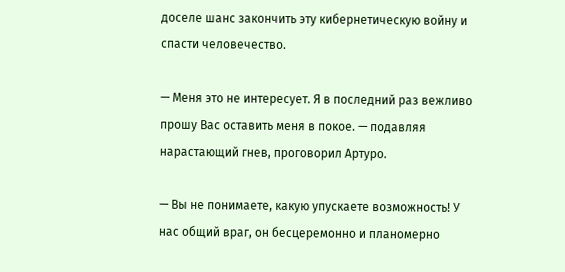доселе шанс закончить эту кибернетическую войну и спасти человечество.

— Меня это не интересует. Я в последний раз вежливо прошу Вас оставить меня в покое. — подавляя нарастающий гнев, проговорил Артуро.

— Вы не понимаете, какую упускаете возможность! У нас общий враг, он бесцеремонно и планомерно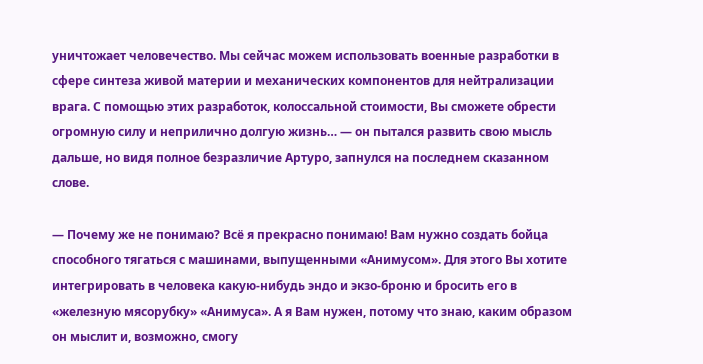уничтожает человечество. Мы сейчас можем использовать военные разработки в сфере синтеза живой материи и механических компонентов для нейтрализации врага. С помощью этих разработок, колоссальной стоимости, Вы сможете обрести огромную силу и неприлично долгую жизнь… — он пытался развить свою мысль дальше, но видя полное безразличие Артуро, запнулся на последнем сказанном слове.

— Почему же не понимаю? Всё я прекрасно понимаю! Вам нужно создать бойца способного тягаться с машинами, выпущенными «Анимусом». Для этого Вы хотите интегрировать в человека какую-нибудь эндо и экзо-броню и бросить его в «железную мясорубку» «Анимуса». А я Вам нужен, потому что знаю, каким образом он мыслит и, возможно, смогу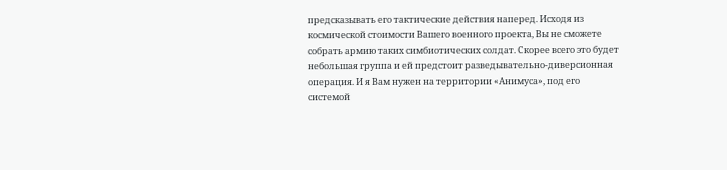предсказывать его тактические действия наперед. Исходя из космической стоимости Вашего военного проекта, Вы не сможете собрать армию таких симбиотических солдат. Скорее всего это будет небольшая группа и ей предстоит разведывательно-диверсионная операция. И я Вам нужен на территории «Анимуса», под его системой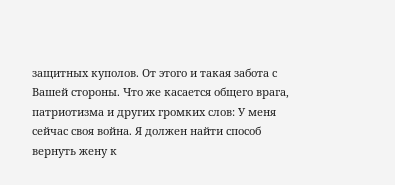защитных куполов. От этого и такая забота с Вашей стороны. Что же касается общего врага, патриотизма и других громких слов: У меня сейчас своя война. Я должен найти способ вернуть жену к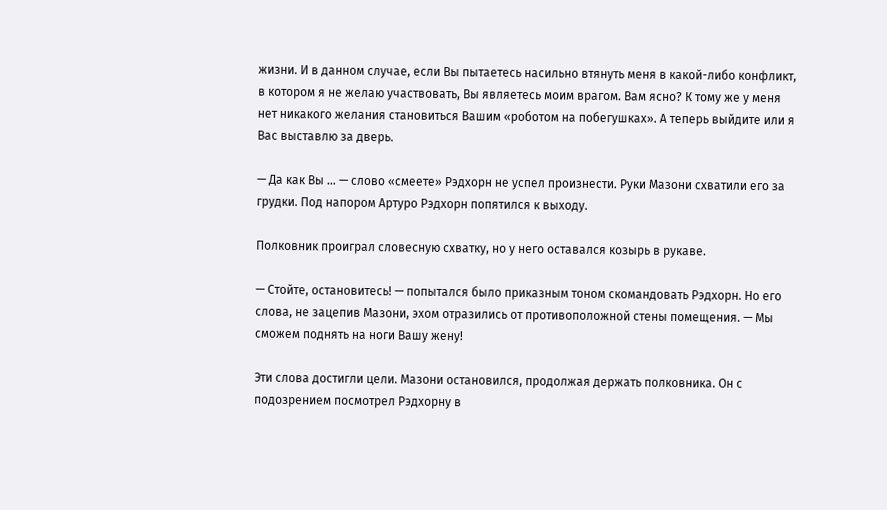жизни. И в данном случае, если Вы пытаетесь насильно втянуть меня в какой-либо конфликт, в котором я не желаю участвовать, Вы являетесь моим врагом. Вам ясно? К тому же у меня нет никакого желания становиться Вашим «роботом на побегушках». А теперь выйдите или я Вас выставлю за дверь.

— Да как Вы … — слово «смеете» Рэдхорн не успел произнести. Руки Мазони схватили его за грудки. Под напором Артуро Рэдхорн попятился к выходу.

Полковник проиграл словесную схватку, но у него оставался козырь в рукаве.

— Стойте, остановитесь! — попытался было приказным тоном скомандовать Рэдхорн. Но его слова, не зацепив Мазони, эхом отразились от противоположной стены помещения. — Мы сможем поднять на ноги Вашу жену!

Эти слова достигли цели. Мазони остановился, продолжая держать полковника. Он с подозрением посмотрел Рэдхорну в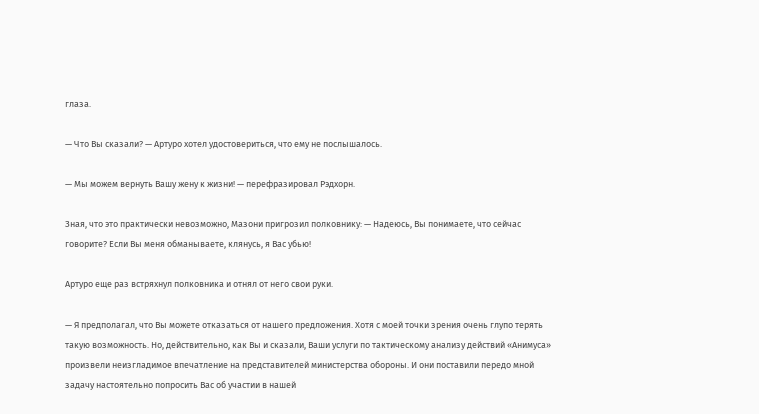глаза.

— Что Вы сказали? — Артуро хотел удостовериться, что ему не послышалось.

— Мы можем вернуть Вашу жену к жизни! — перефразировал Рэдхорн.

Зная, что это практически невозможно, Мазони пригрозил полковнику: — Надеюсь, Вы понимаете, что сейчас говорите? Если Вы меня обманываете, клянусь, я Вас убью!

Артуро еще раз встряхнул полковника и отнял от него свои руки.

— Я предполагал, что Вы можете отказаться от нашего предложения. Хотя с моей точки зрения очень глупо терять такую возможность. Но, действительно, как Вы и сказали, Ваши услуги по тактическому анализу действий «Анимуса» произвели неизгладимое впечатление на представителей министерства обороны. И они поставили передо мной задачу настоятельно попросить Вас об участии в нашей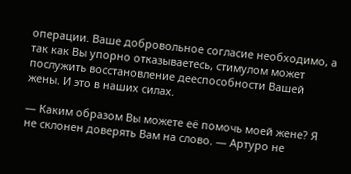операции. Ваше добровольное согласие необходимо, а так как Вы упорно отказываетесь, стимулом может послужить восстановление дееспособности Вашей жены. И это в наших силах.

— Каким образом Вы можете её помочь моей жене? Я не склонен доверять Вам на слово. — Артуро не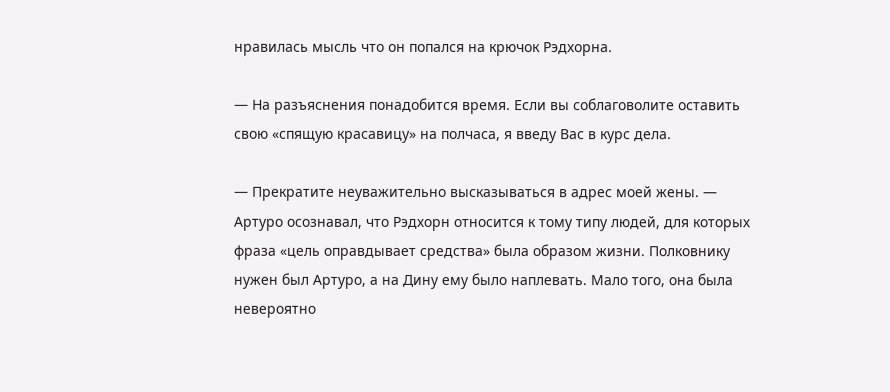нравилась мысль что он попался на крючок Рэдхорна.

— На разъяснения понадобится время. Если вы соблаговолите оставить свою «спящую красавицу» на полчаса, я введу Вас в курс дела.

— Прекратите неуважительно высказываться в адрес моей жены. — Артуро осознавал, что Рэдхорн относится к тому типу людей, для которых фраза «цель оправдывает средства» была образом жизни. Полковнику нужен был Артуро, а на Дину ему было наплевать. Мало того, она была невероятно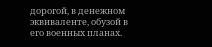дорогой, в денежном эквиваленте, обузой в его военных планах.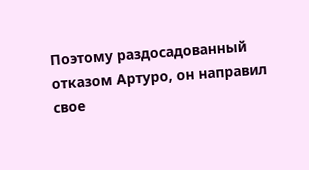Поэтому раздосадованный отказом Артуро, он направил свое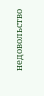недовольство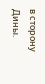в сторону Дины.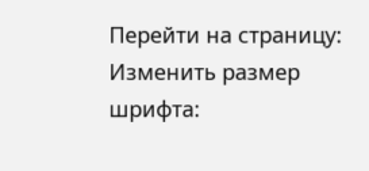Перейти на страницу:
Изменить размер шрифта: